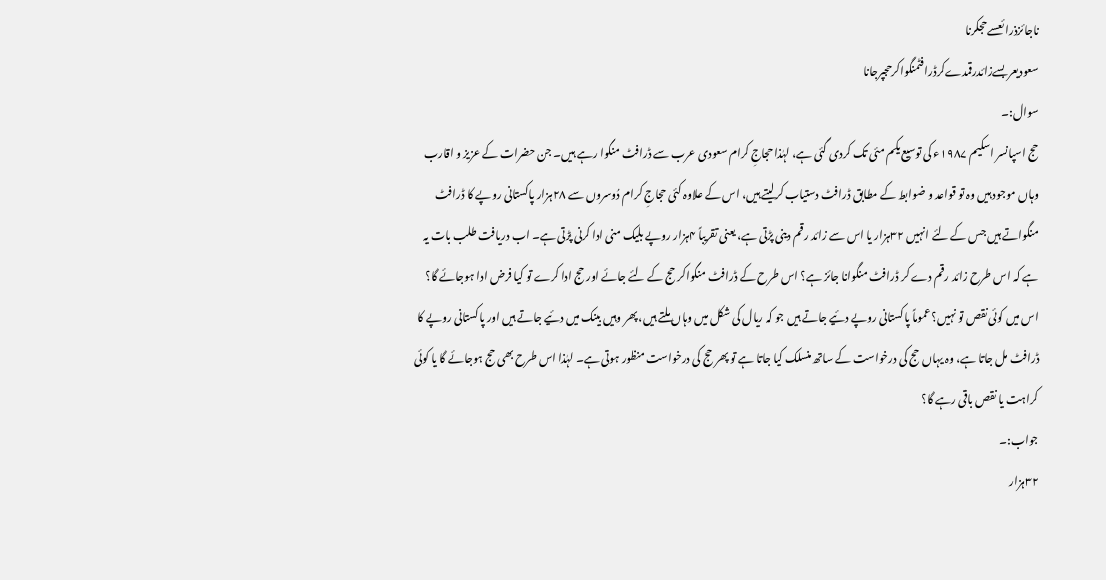ناجائزذرائعسےحجکرنا
سعودیعربسےزائدرقمدےکرڈرافٹمنگواکرحجپرجانا
سوال:۔
حج اسپانسر اسکیم ۱۹۸۷ء کی توسیع یکم مئی تک کردی گئی ہے، لہٰذا حجاجِ کرام سعودی عرب سے ڈرافٹ منگوا رہے ہیں۔ جن حضرات کے عزیز و اقارب وہاں موجود ہیں وہ تو قواعد و ضوابط کے مطابق ڈرافٹ دستیاب کرلیتے ہیں، اس کے علاوہ کئی حجاجِ کرام دُوسروں سے ۲۸ہزار پاکستانی روپے کا ڈرافٹ منگواتے ہیں جس کے لئے انہیں ۳۲ہزار یا اس سے زائد رقم دینی پڑتی ہے، یعنی تقریباً ۴ہزار روپے بلیک منی ادا کرنی پڑتی ہے۔ اب دریافت طلب بات یہ ہے کہ اس طرح زائد رقم دے کر ڈرافٹ منگوانا جائز ہے؟ اس طرح کے ڈرافٹ منگواکر حج کے لئے جائے اور حج ادا کرے تو کیا فرض ادا ہوجائے گا؟ اس میں کوئی نقص تو نہیں؟ عموماً پاکستانی روپے دئیے جاتے ہیں جو کہ ریال کی شکل میں وہاں ملتے ہیں، پھر وہیں بینک میں دئیے جاتے ہیں اور پاکستانی روپے کا ڈرافٹ مل جاتا ہے، وہ یہاں حج کی درخواست کے ساتھ منسلک کیا جاتا ہے تو پھر حج کی درخواست منظور ہوتی ہے۔ لہٰذا اس طرح بھی حج ہوجائے گا یا کوئی کراہت یا نقص باقی رہے گا؟
جواب:۔
۳۲ہزار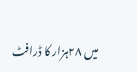میں ۲۸ہزار کا ڈرافٹ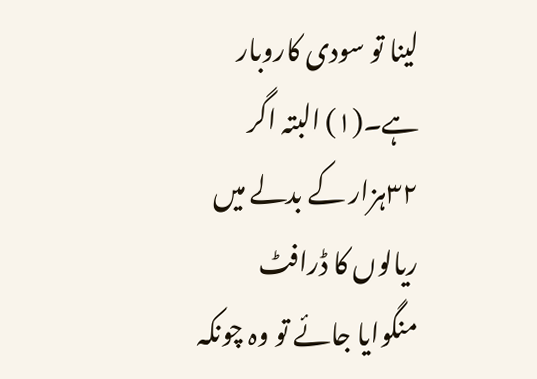لینا تو سودی کاروبار ہے۔(۱) البتہ اگر ۳۲ہزار کے بدلے میں ریالوں کا ڈرافٹ منگوایا جائے تو وہ چونکہ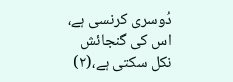دُوسری کرنسی ہے، اس کی گنجائش نکل سکتی ہے،(۲)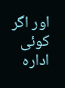اور اگر کوئی ادارہ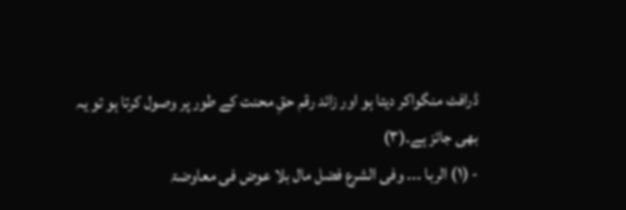ڈرافٹ منگواکر دیتا ہو اور زائد رقم حقِ محنت کے طور پر وصول کرتا ہو تو یہ بھی جائز ہے۔(۳)
- (۱) الربا ۔۔۔ وفی الشرع فضل مال بلا عوض فی معاوضۃ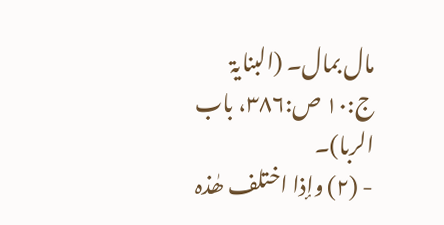مال بمال۔ (البنایۃ ج:۱۰ ص:۳۸۶، باب الربا)۔
- (۲) وإذا اختلف ھٰذہ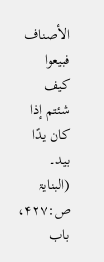الأصناف فبیعوا کیف شئتم إذا کان یدًا بید۔ (البنایۃ ص:۴۲۷، باب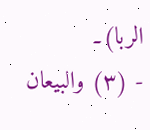الربا)۔
- (۳) والبیعان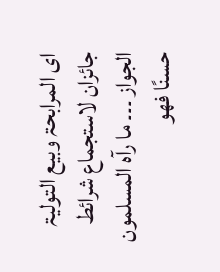ای المرابحۃ وبیع التولیۃ جائزان لاستجماع شرائط الجواز ۔۔۔ ما رآہ المسلمون حسنًا فھو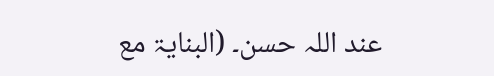عند اللہ حسن۔ (البنایۃ مع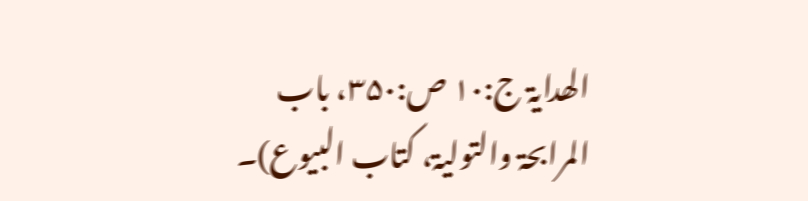الھدایۃ ج:۱۰ ص:۳۵۰، باب المرابحۃ والتولیۃ، کتاب البیوع)۔